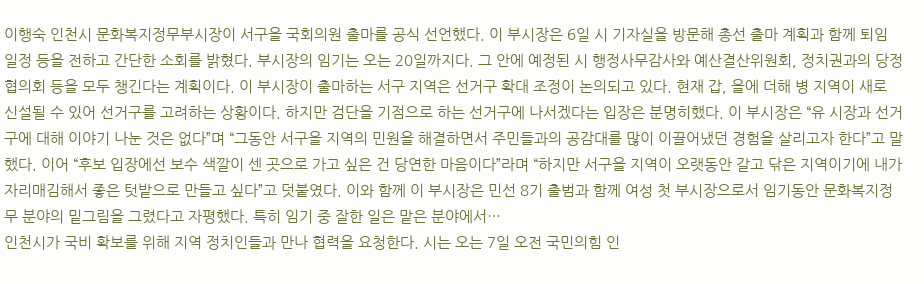이행숙 인천시 문화복지정무부시장이 서구을 국회의원 출마를 공식 선언했다. 이 부시장은 6일 시 기자실을 방문해 총선 출마 계획과 함께 퇴임 일정 등을 전하고 간단한 소회를 밝혔다. 부시장의 임기는 오는 20일까지다. 그 안에 예정된 시 행정사무감사와 예산결산위원회, 정치권과의 당정협의회 등을 모두 챙긴다는 계획이다. 이 부시장이 출마하는 서구 지역은 선거구 확대 조정이 논의되고 있다. 현재 갑, 을에 더해 병 지역이 새로 신설될 수 있어 선거구를 고려하는 상황이다. 하지만 검단을 기점으로 하는 선거구에 나서겠다는 입장은 분명히했다. 이 부시장은 “유 시장과 선거구에 대해 이야기 나눈 것은 없다”며 “그동안 서구을 지역의 민원을 해결하면서 주민들과의 공감대를 많이 이끌어냈던 경험을 살리고자 한다”고 말했다. 이어 “후보 입장에선 보수 색깔이 센 곳으로 가고 싶은 건 당연한 마음이다”라며 “하지만 서구을 지역이 오랫동안 갈고 닦은 지역이기에 내가 자리매김해서 좋은 텃밭으로 만들고 싶다”고 덧붙였다. 이와 함께 이 부시장은 민선 8기 출범과 함께 여성 첫 부시장으로서 임기동안 문화복지정무 분야의 밑그림을 그렸다고 자평했다. 특히 임기 중 잘한 일은 맡은 분야에서…
인천시가 국비 확보를 위해 지역 정치인들과 만나 협력을 요청한다. 시는 오는 7일 오전 국민의힘 인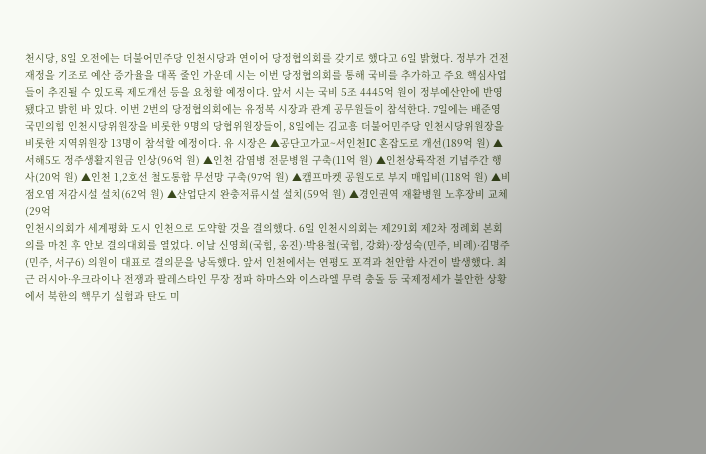천시당, 8일 오전에는 더불어민주당 인천시당과 연이어 당정협의회를 갖기로 했다고 6일 밝혔다. 정부가 건전재정을 기조로 예산 증가율을 대폭 줄인 가운데 시는 이번 당정협의회를 통해 국비를 추가하고 주요 핵심사업들이 추진될 수 있도록 제도개선 등을 요청할 예정이다. 앞서 시는 국비 5조 4445억 원이 정부예산안에 반영됐다고 밝힌 바 있다. 이번 2번의 당정협의회에는 유정복 시장과 관계 공무원들이 참석한다. 7일에는 배준영 국민의힘 인천시당위원장을 비롯한 9명의 당협위원장들이, 8일에는 김교흥 더불어민주당 인천시당위원장을 비롯한 지역위원장 13명이 참석할 예정이다. 유 시장은 ▲공단고가교~서인천IC 혼잡도로 개선(189억 원) ▲서해5도 정주생활지원금 인상(96억 원) ▲인천 감염병 전문병원 구축(11억 원) ▲인천상륙작전 기념주간 행사(20억 원) ▲인천 1,2호선 철도통합 무선망 구축(97억 원) ▲캠프마켓 공원도로 부지 매입비(118억 원) ▲비점오염 저감시설 설치(62억 원) ▲산업단지 완충저류시설 설치(59억 원) ▲경인권역 재활병원 노후장비 교체(29억
인천시의회가 세계평화 도시 인천으로 도약할 것을 결의했다. 6일 인천시의회는 제291회 제2차 정례회 본회의를 마친 후 안보 결의대회를 열었다. 이날 신영희(국힘, 옹진)·박용철(국힘, 강화)·장성숙(민주, 비례)·김명주(민주, 서구6) 의원이 대표로 결의문을 낭독했다. 앞서 인천에서는 연평도 포격과 천안함 사건이 발생했다. 최근 러시아·우크라이나 전쟁과 팔레스타인 무장 정파 하마스와 이스라엘 무력 충돌 등 국제정세가 불안한 상황에서 북한의 핵무기 실험과 탄도 미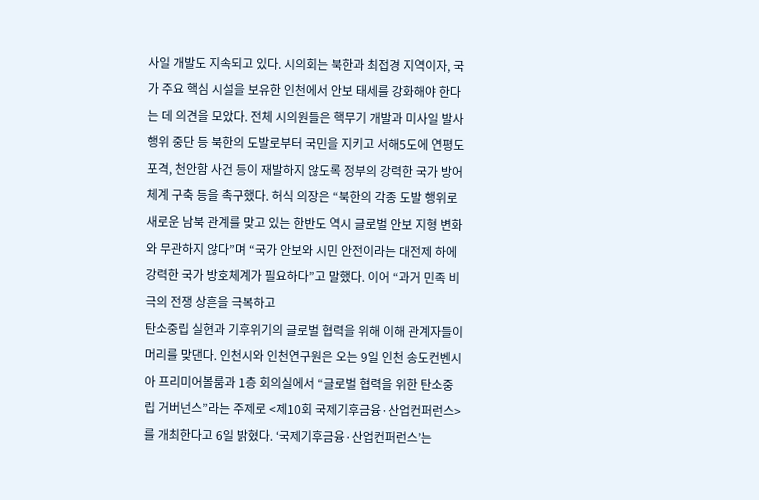사일 개발도 지속되고 있다. 시의회는 북한과 최접경 지역이자, 국가 주요 핵심 시설을 보유한 인천에서 안보 태세를 강화해야 한다는 데 의견을 모았다. 전체 시의원들은 핵무기 개발과 미사일 발사 행위 중단 등 북한의 도발로부터 국민을 지키고 서해5도에 연평도 포격, 천안함 사건 등이 재발하지 않도록 정부의 강력한 국가 방어체계 구축 등을 촉구했다. 허식 의장은 “북한의 각종 도발 행위로 새로운 남북 관계를 맞고 있는 한반도 역시 글로벌 안보 지형 변화와 무관하지 않다”며 “국가 안보와 시민 안전이라는 대전제 하에 강력한 국가 방호체계가 필요하다”고 말했다. 이어 “과거 민족 비극의 전쟁 상흔을 극복하고
탄소중립 실현과 기후위기의 글로벌 협력을 위해 이해 관계자들이 머리를 맞댄다. 인천시와 인천연구원은 오는 9일 인천 송도컨벤시아 프리미어볼룸과 1층 회의실에서 “글로벌 협력을 위한 탄소중립 거버넌스”라는 주제로 <제10회 국제기후금융·산업컨퍼런스>를 개최한다고 6일 밝혔다. ‘국제기후금융·산업컨퍼런스’는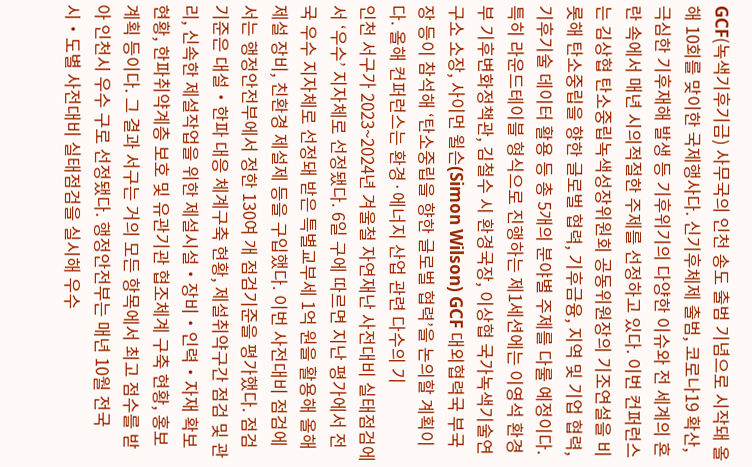GCF(녹색기후기금) 사무국의 인천 송도 출범 기념으로 시작돼 올해 10회를 맞이한 국제행사다. 신기후체제 출범, 코로나19 확산, 극심한 기후재해 발생 등 기후위기의 다양한 이슈와 전 세계의 혼란 속에서 매년 시의적절한 주제를 선정하고 있다. 이번 컨퍼런스는 김상협 탄소중립녹색성장위원회 공동위원장의 기조연설을 비롯해 탄소중립을 향한 글로벌 협력, 기후금융, 지역 및 기업 협력, 기후기술 데이터 활용 등 총 5개의 분야별 주제를 다룰 예정이다. 특히 라운드테이블 형식으로 진행하는 제1세션에는 이영석 환경부 기후변화정책관, 김철수 시 환경국장, 이상협 국가녹색기술연구소 소장, 사이먼 윌슨(Simon Wilson) GCF 대외협력국 부국장 등이 참석해 ‘탄소중립을 향한 글로벌 협력’을 논의할 계획이다. 올해 컨퍼런스는 환경·에너지 산업 관련 다수의 기
인천 서구가 2023~2024년 겨울철 자연재난 사전대비 실태점검에서 ‘우수’ 지자체로 선정됐다. 6일 구에 따르면 지난 평가에서 전국 우수 지자체로 선정돼 받은 특별교부세 1억 원을 활용해 올해 제설 장비, 친환경 제설제 등을 구입했다. 이번 사전대비 점검에서는 행정안전부에서 정한 130여 개 점검기준을 평가했다. 점검기준은 대설‧한파 대응 체계구축 현황, 제설취약구간 점검 및 관리, 신속한 제설작업을 위한 제설시설‧장비‧인력‧자재 확보 현황, 한파취약계층 보호 및 유관기관 협조체계 구축 현황, 홍보계획 등이다. 그 결과 서구는 거의 모든 항목에서 최고 점수를 받아 인천시 우수 구로 선정됐다. 행정안전부는 매년 10월 전국 시‧도별 사전대비 실태점검을 실시해 우수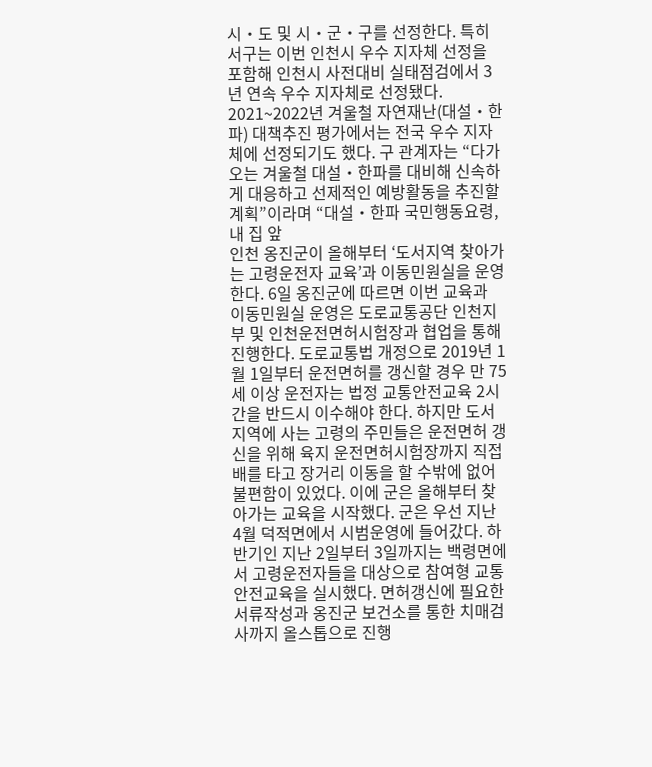시‧도 및 시‧군‧구를 선정한다. 특히 서구는 이번 인천시 우수 지자체 선정을 포함해 인천시 사전대비 실태점검에서 3년 연속 우수 지자체로 선정됐다. 2021~2022년 겨울철 자연재난(대설‧한파) 대책추진 평가에서는 전국 우수 지자체에 선정되기도 했다. 구 관계자는 “다가오는 겨울철 대설・한파를 대비해 신속하게 대응하고 선제적인 예방활동을 추진할 계획”이라며 “대설・한파 국민행동요령, 내 집 앞
인천 옹진군이 올해부터 ‘도서지역 찾아가는 고령운전자 교육’과 이동민원실을 운영한다. 6일 옹진군에 따르면 이번 교육과 이동민원실 운영은 도로교통공단 인천지부 및 인천운전면허시험장과 협업을 통해 진행한다. 도로교통법 개정으로 2019년 1월 1일부터 운전면허를 갱신할 경우 만 75세 이상 운전자는 법정 교통안전교육 2시간을 반드시 이수해야 한다. 하지만 도서지역에 사는 고령의 주민들은 운전면허 갱신을 위해 육지 운전면허시험장까지 직접 배를 타고 장거리 이동을 할 수밖에 없어 불편함이 있었다. 이에 군은 올해부터 찾아가는 교육을 시작했다. 군은 우선 지난 4월 덕적면에서 시범운영에 들어갔다. 하반기인 지난 2일부터 3일까지는 백령면에서 고령운전자들을 대상으로 참여형 교통안전교육을 실시했다. 면허갱신에 필요한 서류작성과 옹진군 보건소를 통한 치매검사까지 올스톱으로 진행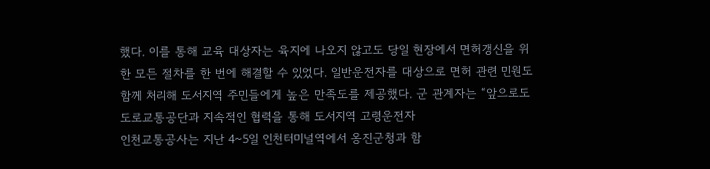했다. 이를 통해 교육 대상자는 육지에 나오지 않고도 당일 현장에서 면허갱신을 위한 모든 절차를 한 번에 해결할 수 있었다. 일반운전자를 대상으로 면허 관련 민원도 함께 처리해 도서지역 주민들에게 높은 만족도를 제공했다. 군 관계자는 “앞으로도 도로교통공단과 지속적인 협력을 통해 도서지역 고령운전자
인천교통공사는 지난 4~5일 인천터미널역에서 옹진군청과 함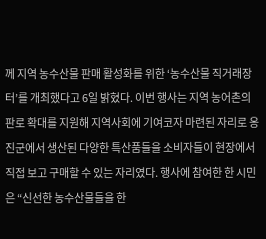께 지역 농수산물 판매 활성화를 위한 ‘농수산물 직거래장터’를 개최했다고 6일 밝혔다. 이번 행사는 지역 농어촌의 판로 확대를 지원해 지역사회에 기여코자 마련된 자리로 옹진군에서 생산된 다양한 특산품들을 소비자들이 현장에서 직접 보고 구매할 수 있는 자리였다. 행사에 참여한 한 시민은 “신선한 농수산물들을 한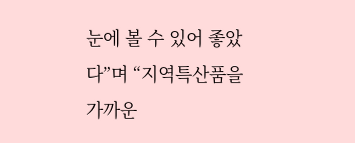눈에 볼 수 있어 좋았다”며 “지역특산품을 가까운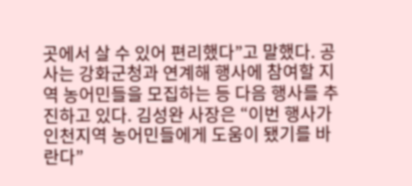곳에서 살 수 있어 편리했다”고 말했다. 공사는 강화군청과 연계해 행사에 참여할 지역 농어민들을 모집하는 등 다음 행사를 추진하고 있다. 김성완 사장은 “이번 행사가 인천지역 농어민들에게 도움이 됐기를 바란다”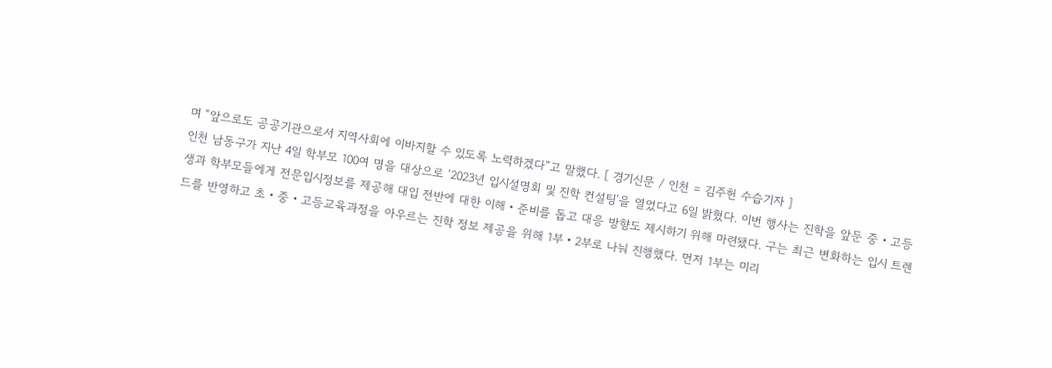며 “앞으로도 공공기관으로서 지역사회에 이바지할 수 있도록 노력하겠다”고 말했다. [ 경기신문 / 인천 = 김주헌 수습기자 ]
인천 남동구가 지난 4일 학부모 100여 명을 대상으로 ‘2023년 입시설명회 및 진학 컨설팅’을 열었다고 6일 밝혔다. 이번 행사는 진학을 앞둔 중‧고등생과 학부모들에게 전문입시정보를 제공해 대입 전반에 대한 이해‧준비를 돕고 대응 방향도 제시하기 위해 마련됐다. 구는 최근 변화하는 입시 트렌드를 반영하고 초‧중‧고등교육과정을 아우르는 진학 정보 제공을 위해 1부‧2부로 나눠 진행했다. 먼저 1부는 미리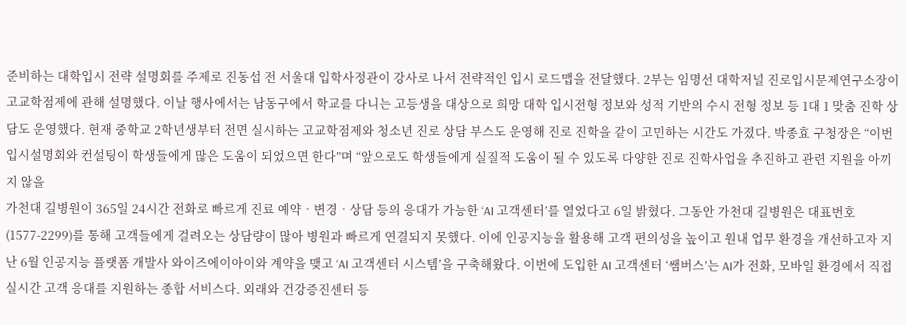준비하는 대학입시 전략 설명회를 주제로 진동섭 전 서울대 입학사정관이 강사로 나서 전략적인 입시 로드맵을 전달했다. 2부는 임명선 대학저널 진로입시문제연구소장이 고교학점제에 관해 설명했다. 이날 행사에서는 남동구에서 학교를 다니는 고등생을 대상으로 희망 대학 입시전형 정보와 성적 기반의 수시 전형 정보 등 1대 1 맞춤 진학 상담도 운영했다. 현재 중학교 2학년생부터 전면 실시하는 고교학점제와 청소년 진로 상담 부스도 운영해 진로 진학을 같이 고민하는 시간도 가졌다. 박종효 구청장은 “이번 입시설명회와 컨설팅이 학생들에게 많은 도움이 되었으면 한다”며 “앞으로도 학생들에게 실질적 도움이 될 수 있도록 다양한 진로 진학사업을 추진하고 관련 지원을 아끼지 않을
가천대 길병원이 365일 24시간 전화로 빠르게 진료 예약‧변경‧상담 등의 응대가 가능한 ‘AI 고객센터’를 열었다고 6일 밝혔다. 그동안 가천대 길병원은 대표번호(1577-2299)를 통해 고객들에게 걸려오는 상담량이 많아 병원과 빠르게 연결되지 못했다. 이에 인공지능을 활용해 고객 편의성을 높이고 원내 업무 환경을 개선하고자 지난 6월 인공지능 플랫폼 개발사 와이즈에이아이와 계약을 맺고 ‘AI 고객센터 시스템’을 구축해왔다. 이번에 도입한 AI 고객센터 ‘쌤버스’는 AI가 전화, 모바일 환경에서 직접 실시간 고객 응대를 지원하는 종합 서비스다. 외래와 건강증진센터 등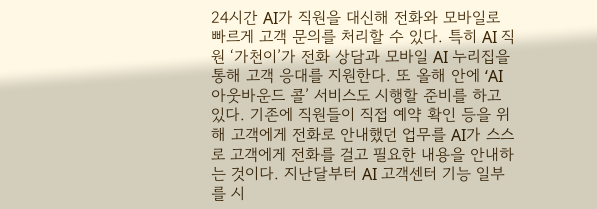24시간 AI가 직원을 대신해 전화와 모바일로 빠르게 고객 문의를 처리할 수 있다. 특히 AI 직원 ‘가천이’가 전화 상담과 모바일 AI 누리집을 통해 고객 응대를 지원한다. 또 올해 안에 ‘AI 아웃바운드 콜’ 서비스도 시행할 준비를 하고 있다. 기존에 직원들이 직접 예약 확인 등을 위해 고객에게 전화로 안내했던 업무를 AI가 스스로 고객에게 전화를 걸고 필요한 내용을 안내하는 것이다. 지난달부터 AI 고객센터 기능 일부를 시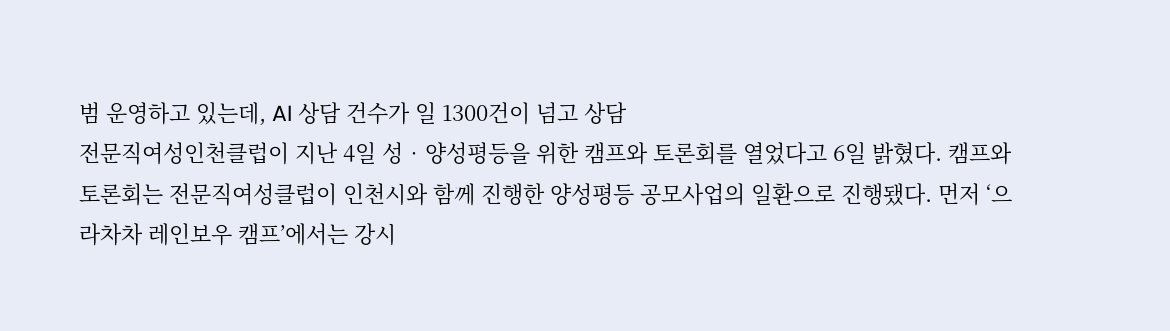범 운영하고 있는데, AI 상담 건수가 일 1300건이 넘고 상담
전문직여성인천클럽이 지난 4일 성‧양성평등을 위한 캠프와 토론회를 열었다고 6일 밝혔다. 캠프와 토론회는 전문직여성클럽이 인천시와 함께 진행한 양성평등 공모사업의 일환으로 진행됐다. 먼저 ‘으라차차 레인보우 캠프’에서는 강시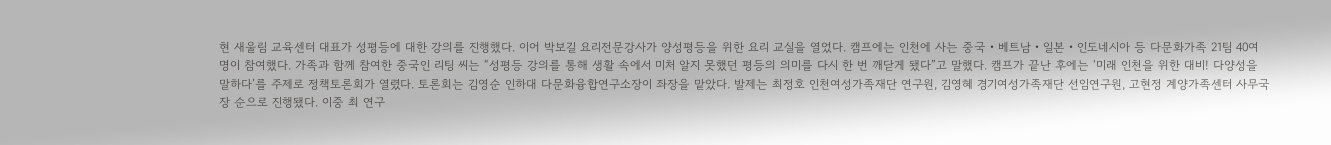현 새울림 교육센터 대표가 성평등에 대한 강의를 진행했다. 이어 박보길 요리전문강사가 양성평등을 위한 요리 교실을 열었다. 캠프에는 인천에 사는 중국‧베트남‧일본‧인도네시아 등 다문화가족 21팀 40여 명이 참여했다. 가족과 함께 참여한 중국인 리팅 씨는 “성평등 강의를 통해 생활 속에서 미처 알지 못했던 평등의 의미를 다시 한 번 깨닫게 됐다”고 말했다. 캠프가 끝난 후에는 ‘미래 인천을 위한 대비! 다양성을 말하다’를 주제로 정책토론회가 열렸다. 토론회는 김영순 인하대 다문화융합연구소장이 좌장을 맡았다. 발제는 최정호 인천여성가족재단 연구원, 김영혜 경기여성가족재단 선임연구원, 고현정 계양가족센터 사무국장 순으로 진행됐다. 이중 최 연구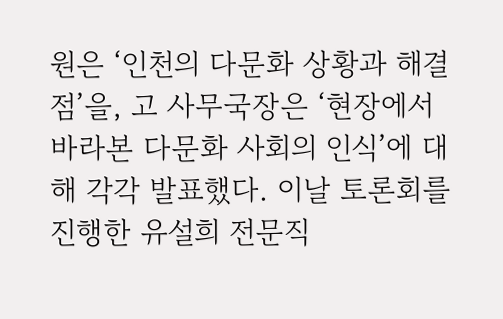원은 ‘인천의 다문화 상황과 해결점’을, 고 사무국장은 ‘현장에서 바라본 다문화 사회의 인식’에 대해 각각 발표했다. 이날 토론회를 진행한 유설희 전문직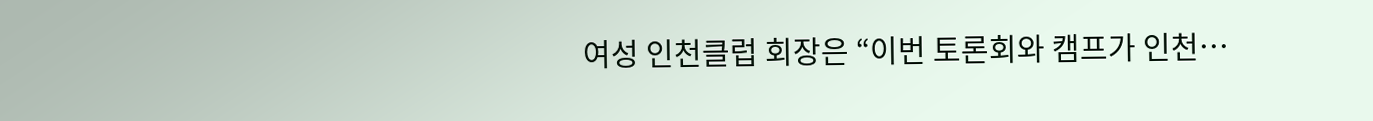여성 인천클럽 회장은 “이번 토론회와 캠프가 인천…